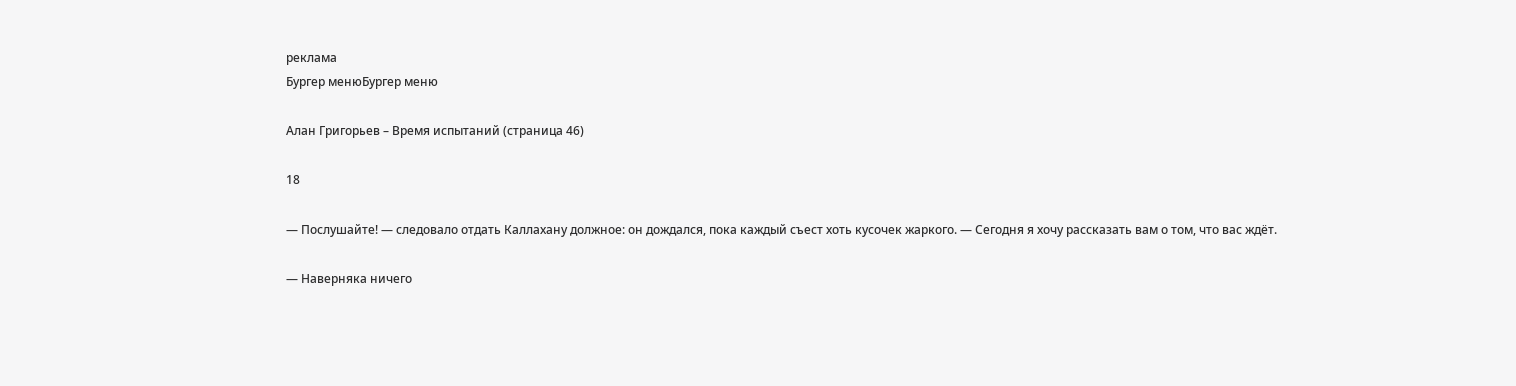реклама
Бургер менюБургер меню

Алан Григорьев – Время испытаний (страница 46)

18

— Послушайте! — следовало отдать Каллахану должное: он дождался, пока каждый съест хоть кусочек жаркого. — Сегодня я хочу рассказать вам о том, что вас ждёт.

— Наверняка ничего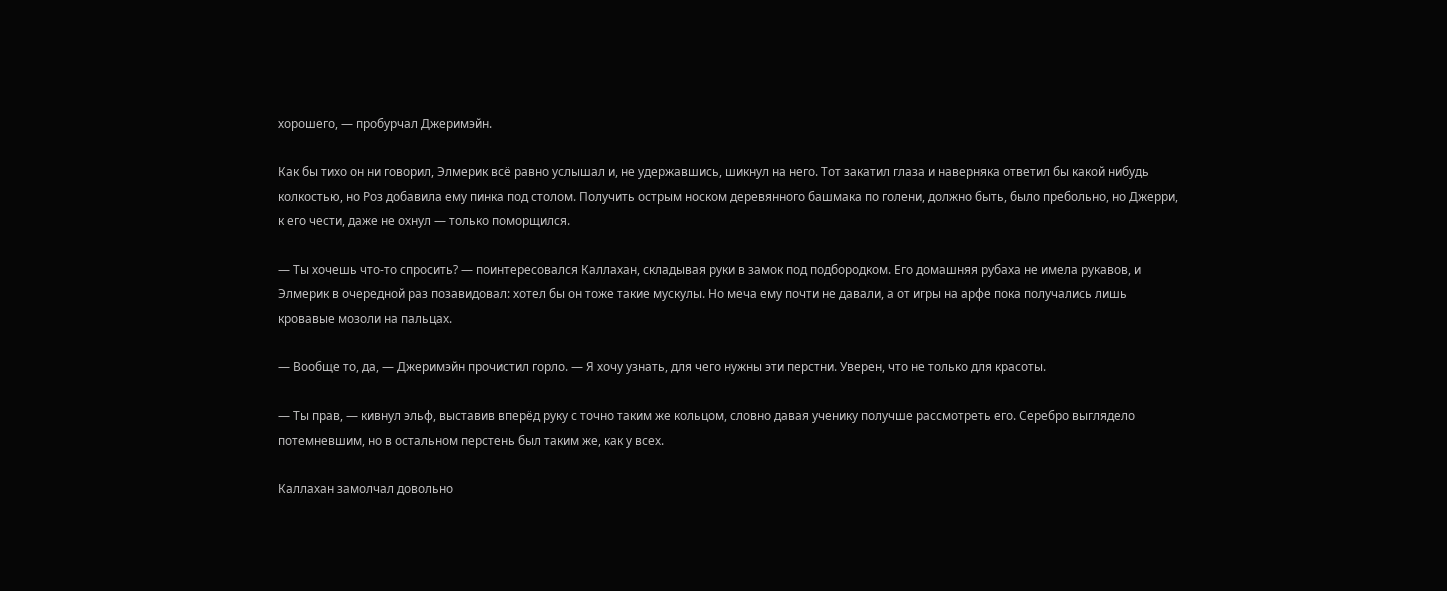хорошего, — пробурчал Джеримэйн.

Как бы тихо он ни говорил, Элмерик всё равно услышал и, не удержавшись, шикнул на него. Тот закатил глаза и наверняка ответил бы какой нибудь колкостью, но Роз добавила ему пинка под столом. Получить острым носком деревянного башмака по голени, должно быть, было пребольно, но Джерри, к его чести, даже не охнул — только поморщился.

— Ты хочешь что-то спросить? — поинтересовался Каллахан, складывая руки в замок под подбородком. Его домашняя рубаха не имела рукавов, и Элмерик в очередной раз позавидовал: хотел бы он тоже такие мускулы. Но меча ему почти не давали, а от игры на арфе пока получались лишь кровавые мозоли на пальцах.

— Вообще то, да, — Джеримэйн прочистил горло. — Я хочу узнать, для чего нужны эти перстни. Уверен, что не только для красоты.

— Ты прав, — кивнул эльф, выставив вперёд руку с точно таким же кольцом, словно давая ученику получше рассмотреть его. Серебро выглядело потемневшим, но в остальном перстень был таким же, как у всех.

Каллахан замолчал довольно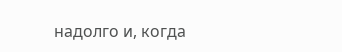надолго и, когда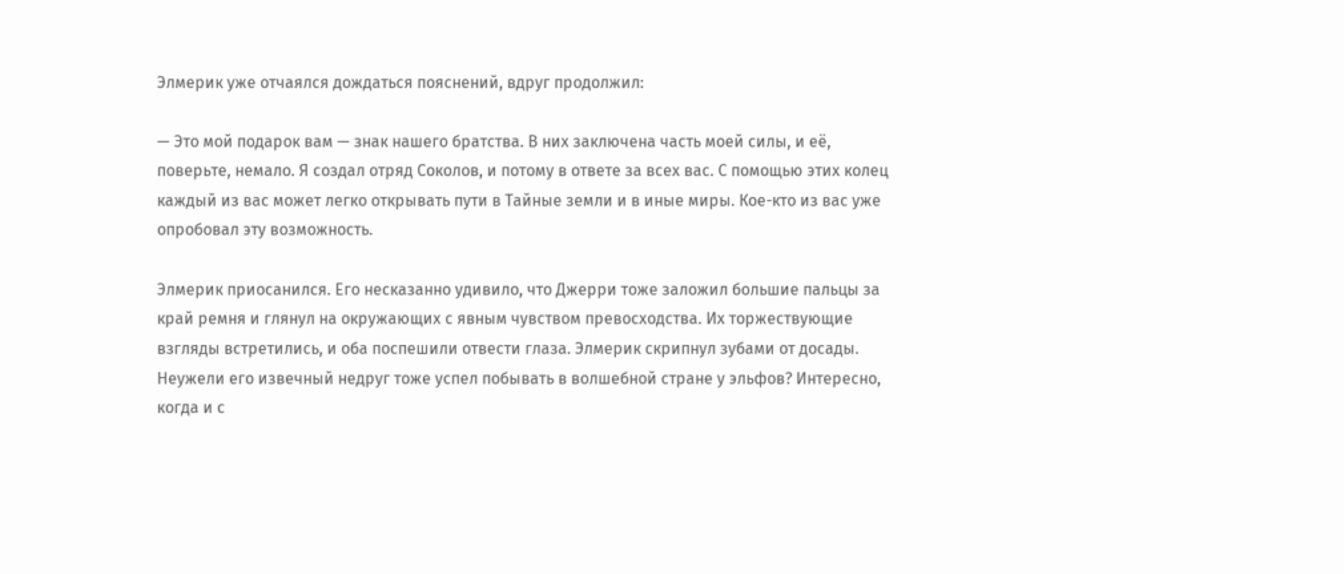Элмерик уже отчаялся дождаться пояснений, вдруг продолжил:

— Это мой подарок вам — знак нашего братства. В них заключена часть моей силы, и её, поверьте, немало. Я создал отряд Соколов, и потому в ответе за всех вас. С помощью этих колец каждый из вас может легко открывать пути в Тайные земли и в иные миры. Кое-кто из вас уже опробовал эту возможность.

Элмерик приосанился. Его несказанно удивило, что Джерри тоже заложил большие пальцы за край ремня и глянул на окружающих с явным чувством превосходства. Их торжествующие взгляды встретились, и оба поспешили отвести глаза. Элмерик скрипнул зубами от досады. Неужели его извечный недруг тоже успел побывать в волшебной стране у эльфов? Интересно, когда и с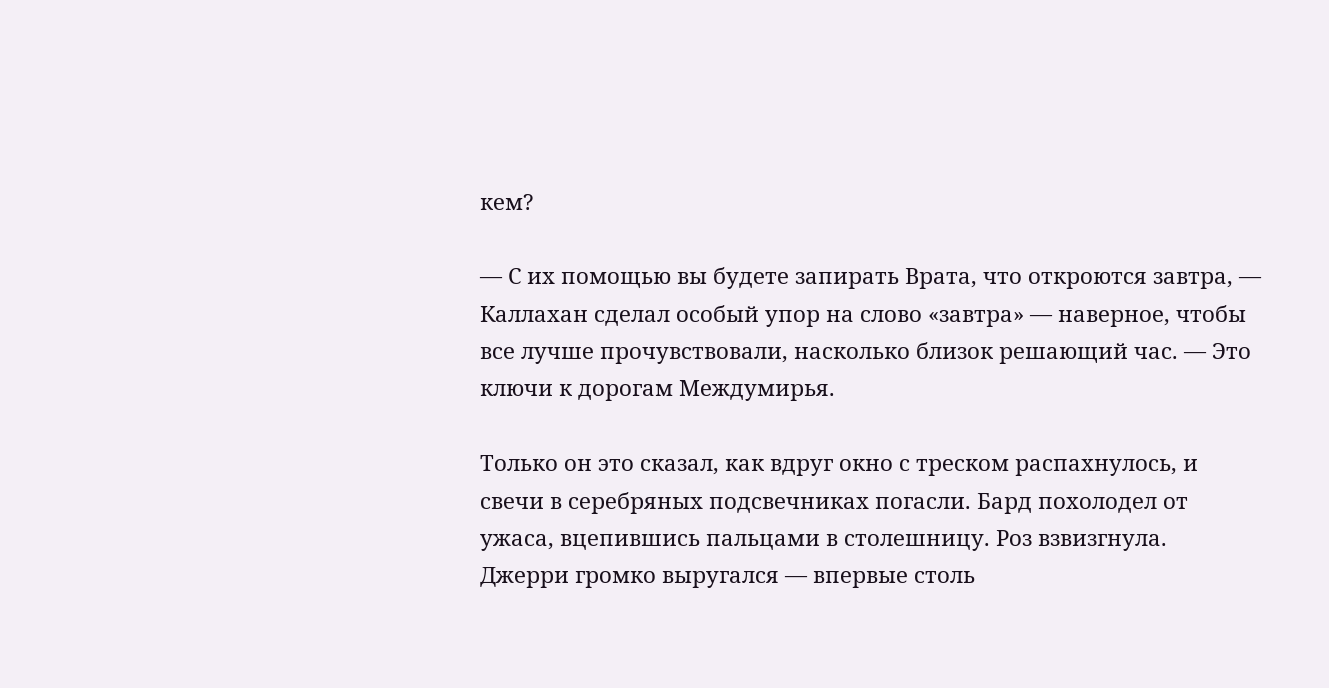кем?

— С их помощью вы будете запирать Врата, что откроются завтра, — Каллахан сделал особый упор на слово «завтра» — наверное, чтобы все лучше прочувствовали, насколько близок решающий час. — Это ключи к дорогам Междумирья.

Только он это сказал, как вдруг окно с треском распахнулось, и свечи в серебряных подсвечниках погасли. Бард похолодел от ужаса, вцепившись пальцами в столешницу. Роз взвизгнула. Джерри громко выругался — впервые столь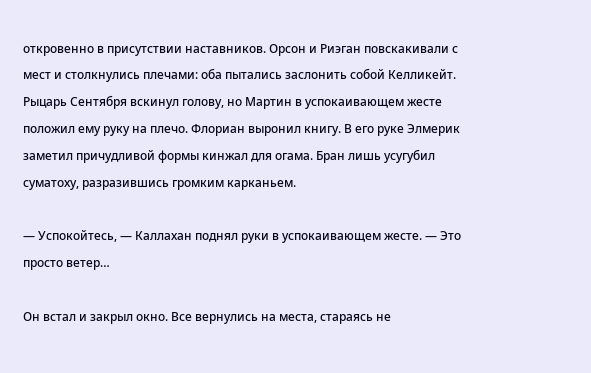откровенно в присутствии наставников. Орсон и Риэган повскакивали с мест и столкнулись плечами: оба пытались заслонить собой Келликейт. Рыцарь Сентября вскинул голову, но Мартин в успокаивающем жесте положил ему руку на плечо. Флориан выронил книгу. В его руке Элмерик заметил причудливой формы кинжал для огама. Бран лишь усугубил суматоху, разразившись громким карканьем.

— Успокойтесь, — Каллахан поднял руки в успокаивающем жесте. — Это просто ветер…

Он встал и закрыл окно. Все вернулись на места, стараясь не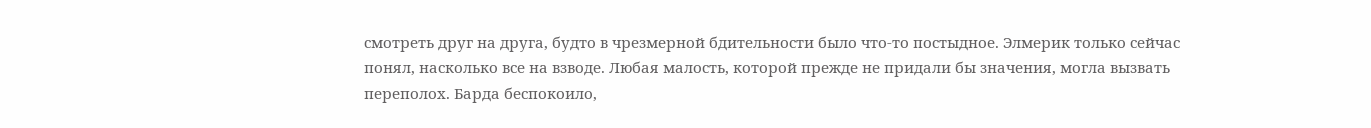смотреть друг на друга, будто в чрезмерной бдительности было что-то постыдное. Элмерик только сейчас понял, насколько все на взводе. Любая малость, которой прежде не придали бы значения, могла вызвать переполох. Барда беспокоило,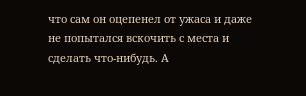что сам он оцепенел от ужаса и даже не попытался вскочить с места и сделать что-нибудь. А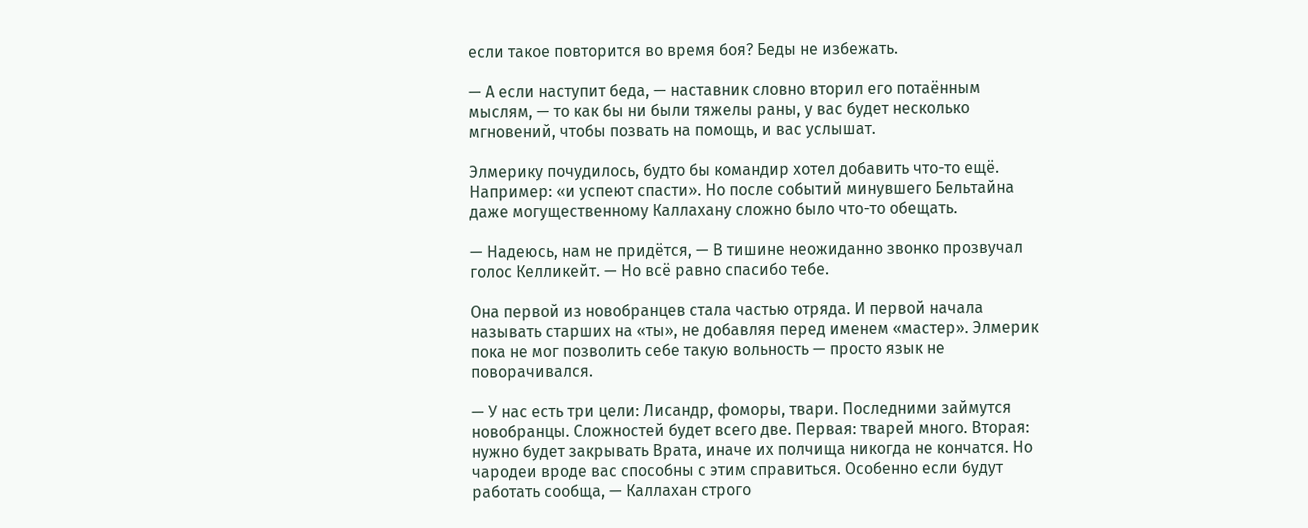если такое повторится во время боя? Беды не избежать.

— А если наступит беда, — наставник словно вторил его потаённым мыслям, — то как бы ни были тяжелы раны, у вас будет несколько мгновений, чтобы позвать на помощь, и вас услышат.

Элмерику почудилось, будто бы командир хотел добавить что-то ещё. Например: «и успеют спасти». Но после событий минувшего Бельтайна даже могущественному Каллахану сложно было что-то обещать.

— Надеюсь, нам не придётся, — В тишине неожиданно звонко прозвучал голос Келликейт. — Но всё равно спасибо тебе.

Она первой из новобранцев стала частью отряда. И первой начала называть старших на «ты», не добавляя перед именем «мастер». Элмерик пока не мог позволить себе такую вольность — просто язык не поворачивался.

— У нас есть три цели: Лисандр, фоморы, твари. Последними займутся новобранцы. Сложностей будет всего две. Первая: тварей много. Вторая: нужно будет закрывать Врата, иначе их полчища никогда не кончатся. Но чародеи вроде вас способны с этим справиться. Особенно если будут работать сообща, — Каллахан строго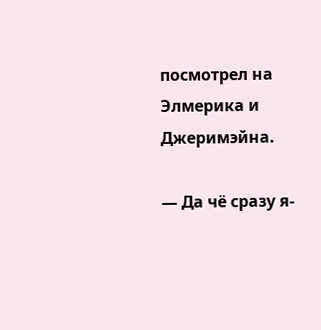посмотрел на Элмерика и Джеримэйна.

— Да чё сразу я-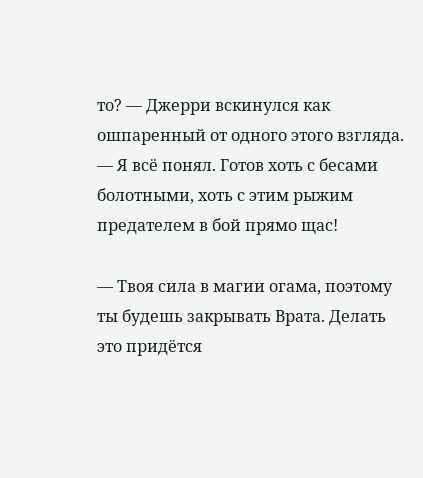то? — Джерри вскинулся как ошпаренный от одного этого взгляда. — Я всё понял. Готов хоть с бесами болотными, хоть с этим рыжим предателем в бой прямо щас!

— Твоя сила в магии огама, поэтому ты будешь закрывать Врата. Делать это придётся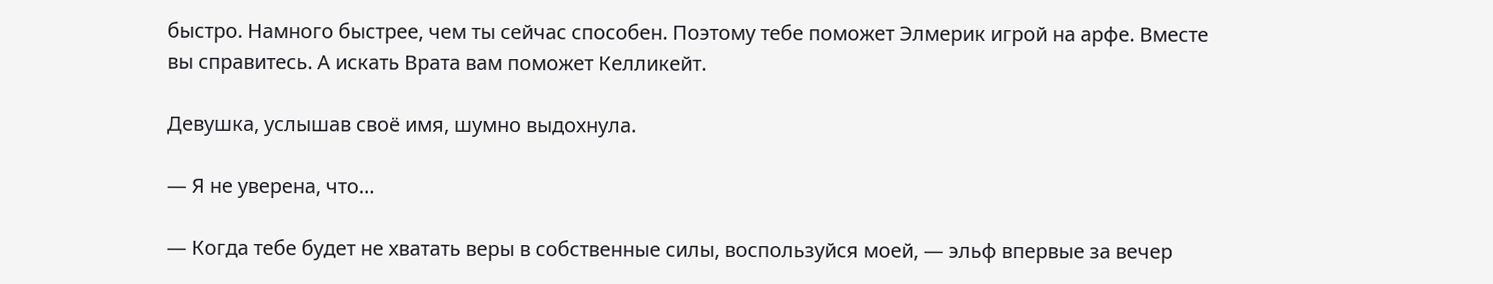быстро. Намного быстрее, чем ты сейчас способен. Поэтому тебе поможет Элмерик игрой на арфе. Вместе вы справитесь. А искать Врата вам поможет Келликейт.

Девушка, услышав своё имя, шумно выдохнула.

— Я не уверена, что…

— Когда тебе будет не хватать веры в собственные силы, воспользуйся моей, — эльф впервые за вечер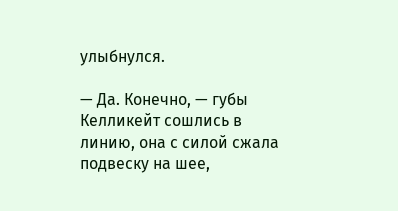улыбнулся.

— Да. Конечно, — губы Келликейт сошлись в линию, она с силой сжала подвеску на шее,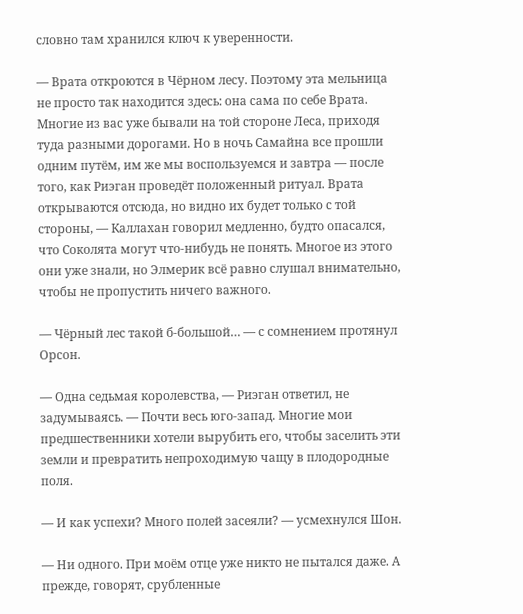словно там хранился ключ к уверенности.

— Врата откроются в Чёрном лесу. Поэтому эта мельница не просто так находится здесь: она сама по себе Врата. Многие из вас уже бывали на той стороне Леса, приходя туда разными дорогами. Но в ночь Самайна все прошли одним путём, им же мы воспользуемся и завтра — после того, как Риэган проведёт положенный ритуал. Врата открываются отсюда, но видно их будет только с той стороны, — Каллахан говорил медленно, будто опасался, что Соколята могут что-нибудь не понять. Многое из этого они уже знали, но Элмерик всё равно слушал внимательно, чтобы не пропустить ничего важного.

— Чёрный лес такой б-большой… — с сомнением протянул Орсон.

— Одна седьмая королевства, — Риэган ответил, не задумываясь. — Почти весь юго-запад. Многие мои предшественники хотели вырубить его, чтобы заселить эти земли и превратить непроходимую чащу в плодородные поля.

— И как успехи? Много полей засеяли? — усмехнулся Шон.

— Ни одного. При моём отце уже никто не пытался даже. А прежде, говорят, срубленные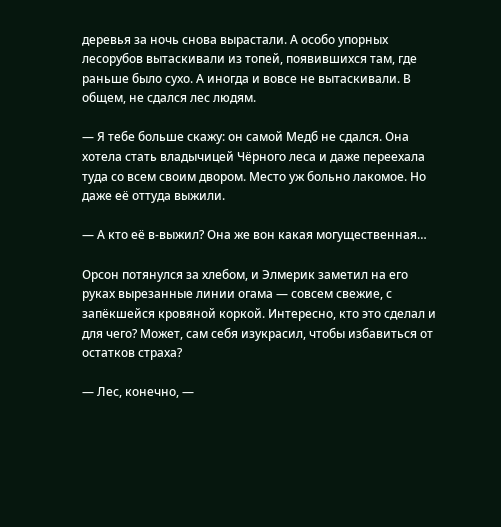деревья за ночь снова вырастали. А особо упорных лесорубов вытаскивали из топей, появившихся там, где раньше было сухо. А иногда и вовсе не вытаскивали. В общем, не сдался лес людям.

— Я тебе больше скажу: он самой Медб не сдался. Она хотела стать владычицей Чёрного леса и даже переехала туда со всем своим двором. Место уж больно лакомое. Но даже её оттуда выжили.

— А кто её в-выжил? Она же вон какая могущественная…

Орсон потянулся за хлебом, и Элмерик заметил на его руках вырезанные линии огама — совсем свежие, с запёкшейся кровяной коркой. Интересно, кто это сделал и для чего? Может, сам себя изукрасил, чтобы избавиться от остатков страха?

— Лес, конечно, —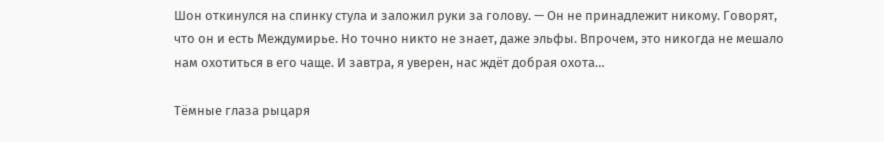Шон откинулся на спинку стула и заложил руки за голову. — Он не принадлежит никому. Говорят, что он и есть Междумирье. Но точно никто не знает, даже эльфы. Впрочем, это никогда не мешало нам охотиться в его чаще. И завтра, я уверен, нас ждёт добрая охота…

Тёмные глаза рыцаря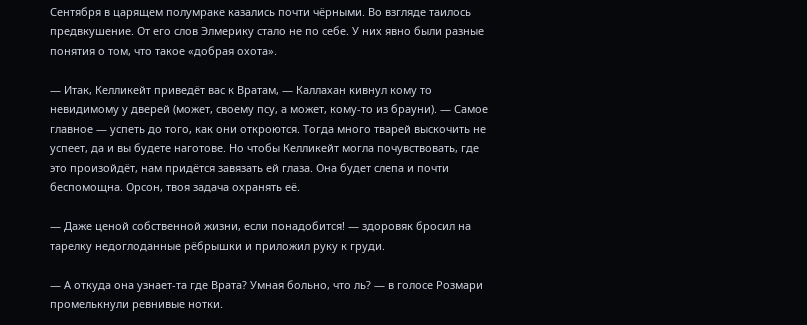Сентября в царящем полумраке казались почти чёрными. Во взгляде таилось предвкушение. От его слов Элмерику стало не по себе. У них явно были разные понятия о том, что такое «добрая охота».

— Итак, Келликейт приведёт вас к Вратам, — Каллахан кивнул кому то невидимому у дверей (может, своему псу, а может, кому-то из брауни). — Самое главное — успеть до того, как они откроются. Тогда много тварей выскочить не успеет, да и вы будете наготове. Но чтобы Келликейт могла почувствовать, где это произойдёт, нам придётся завязать ей глаза. Она будет слепа и почти беспомощна. Орсон, твоя задача охранять её.

— Даже ценой собственной жизни, если понадобится! — здоровяк бросил на тарелку недоглоданные рёбрышки и приложил руку к груди.

— А откуда она узнает-та где Врата? Умная больно, что ль? — в голосе Розмари промелькнули ревнивые нотки.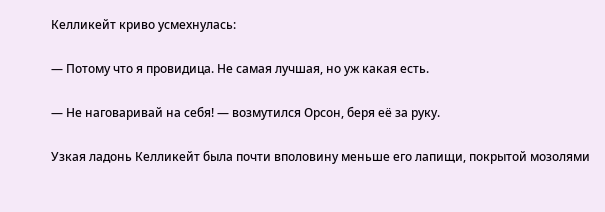Келликейт криво усмехнулась:

— Потому что я провидица. Не самая лучшая, но уж какая есть.

— Не наговаривай на себя! — возмутился Орсон, беря её за руку.

Узкая ладонь Келликейт была почти вполовину меньше его лапищи, покрытой мозолями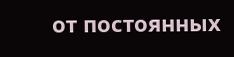от постоянных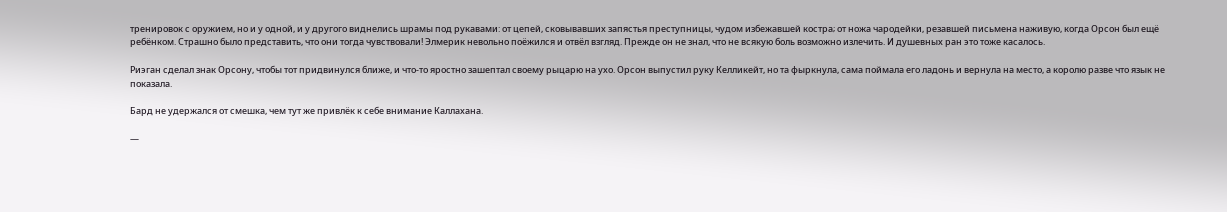тренировок с оружием, но и у одной, и у другого виднелись шрамы под рукавами: от цепей, сковывавших запястья преступницы, чудом избежавшей костра; от ножа чародейки, резавшей письмена наживую, когда Орсон был ещё ребёнком. Страшно было представить, что они тогда чувствовали! Элмерик невольно поёжился и отвёл взгляд. Прежде он не знал, что не всякую боль возможно излечить. И душевных ран это тоже касалось.

Риэган сделал знак Орсону, чтобы тот придвинулся ближе, и что-то яростно зашептал своему рыцарю на ухо. Орсон выпустил руку Келликейт, но та фыркнула, сама поймала его ладонь и вернула на место, а королю разве что язык не показала.

Бард не удержался от смешка, чем тут же привлёк к себе внимание Каллахана.

—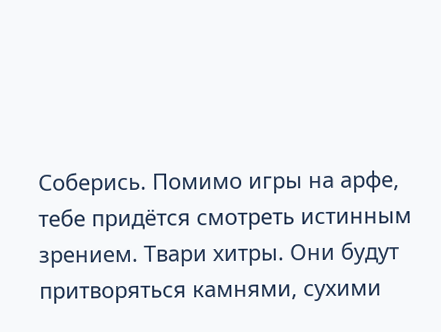Соберись. Помимо игры на арфе, тебе придётся смотреть истинным зрением. Твари хитры. Они будут притворяться камнями, сухими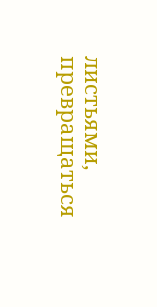листьями, превращаться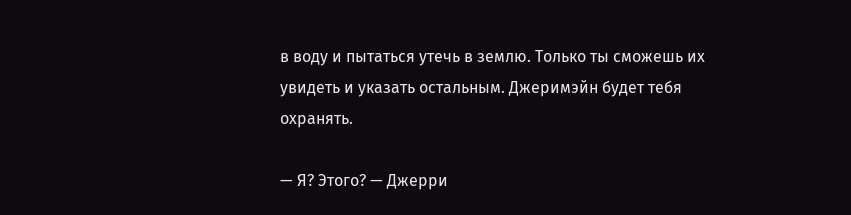в воду и пытаться утечь в землю. Только ты сможешь их увидеть и указать остальным. Джеримэйн будет тебя охранять.

— Я? Этого? — Джерри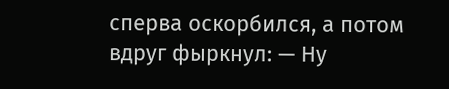сперва оскорбился, а потом вдруг фыркнул: — Ну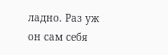ладно. Раз уж он сам себя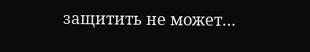защитить не может…